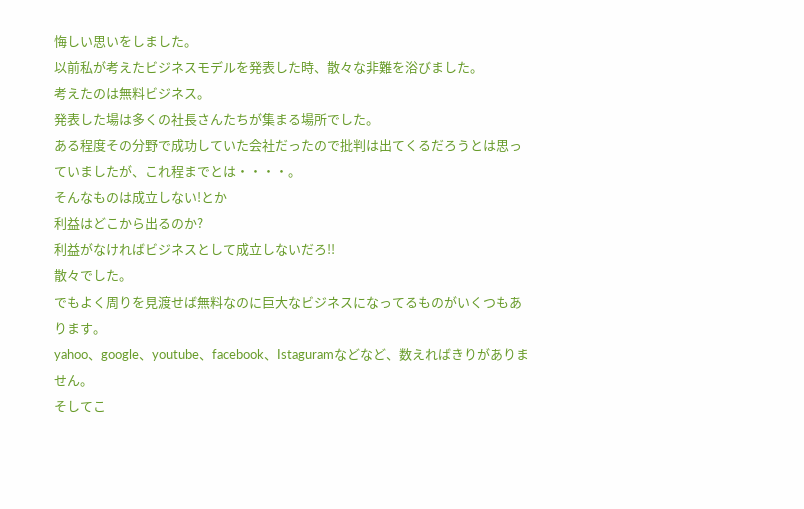悔しい思いをしました。
以前私が考えたビジネスモデルを発表した時、散々な非難を浴びました。
考えたのは無料ビジネス。
発表した場は多くの社長さんたちが集まる場所でした。
ある程度その分野で成功していた会社だったので批判は出てくるだろうとは思っていましたが、これ程までとは・・・・。
そんなものは成立しない!とか
利益はどこから出るのか?
利益がなければビジネスとして成立しないだろ!!
散々でした。
でもよく周りを見渡せば無料なのに巨大なビジネスになってるものがいくつもあります。
yahoo、google、youtube、facebook、Istaguramなどなど、数えればきりがありません。
そしてこ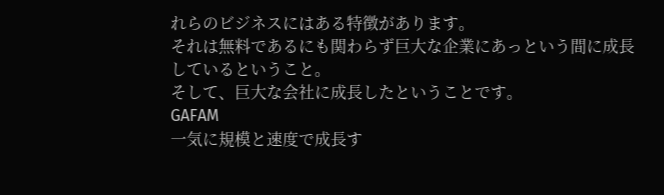れらのビジネスにはある特徴があります。
それは無料であるにも関わらず巨大な企業にあっという間に成長しているということ。
そして、巨大な会社に成長したということです。
GAFAM
一気に規模と速度で成長す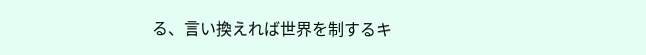る、言い換えれば世界を制するキ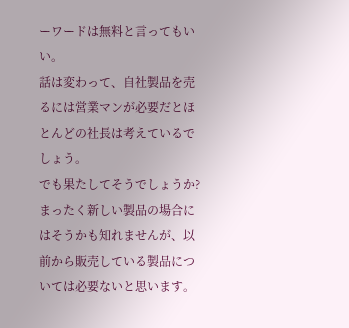ーワードは無料と言ってもいい。
話は変わって、自社製品を売るには営業マンが必要だとほとんどの社長は考えているでしょう。
でも果たしてそうでしょうか?
まったく新しい製品の場合にはそうかも知れませんが、以前から販売している製品については必要ないと思います。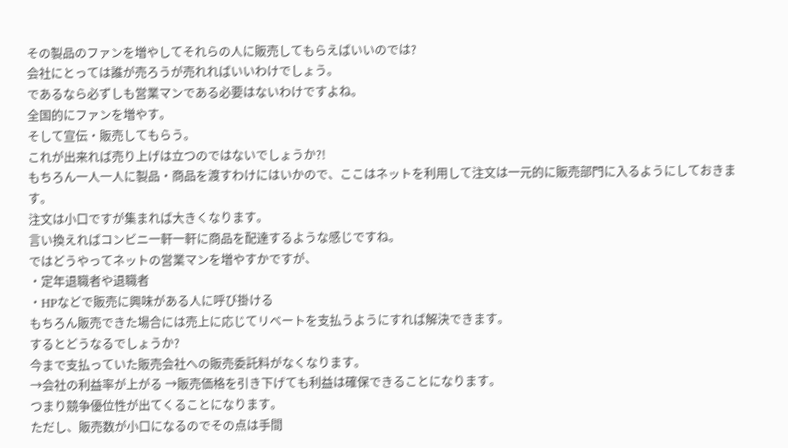その製品のファンを増やしてそれらの人に販売してもらえばいいのでは?
会社にとっては誰が売ろうが売れればいいわけでしょう。
であるなら必ずしも営業マンである必要はないわけですよね。
全国的にファンを増やす。
そして宣伝・販売してもらう。
これが出来れば売り上げは立つのではないでしょうか?!
もちろん一人一人に製品・商品を渡すわけにはいかので、ここはネットを利用して注文は一元的に販売部門に入るようにしておきます。
注文は小口ですが集まれば大きくなります。
言い換えればコンビニ一軒一軒に商品を配達するような感じですね。
ではどうやってネットの営業マンを増やすかですが、
・定年退職者や退職者
・HPなどで販売に興味がある人に呼び掛ける
もちろん販売できた場合には売上に応じてリベートを支払うようにすれば解決できます。
するとどうなるでしょうか?
今まで支払っていた販売会社への販売委託料がなくなります。
→会社の利益率が上がる →販売価格を引き下げても利益は確保できることになります。
つまり競争優位性が出てくることになります。
ただし、販売数が小口になるのでその点は手間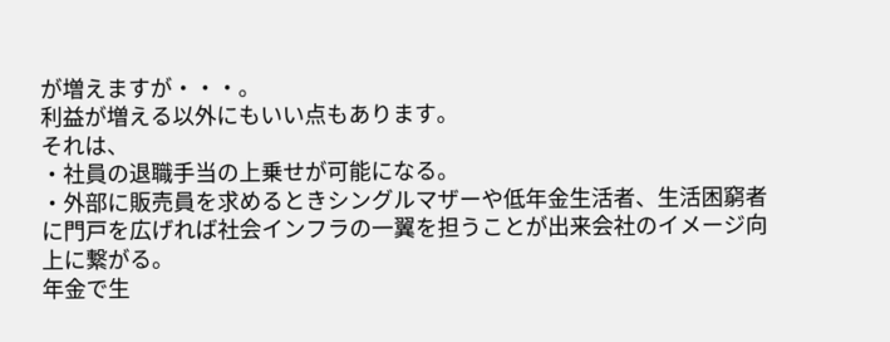が増えますが・・・。
利益が増える以外にもいい点もあります。
それは、
・社員の退職手当の上乗せが可能になる。
・外部に販売員を求めるときシングルマザーや低年金生活者、生活困窮者に門戸を広げれば社会インフラの一翼を担うことが出来会社のイメージ向上に繋がる。
年金で生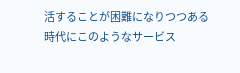活することが困難になりつつある時代にこのようなサービス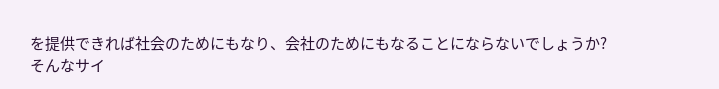を提供できれば社会のためにもなり、会社のためにもなることにならないでしょうか?
そんなサイ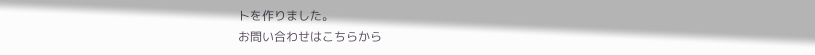トを作りました。
お問い合わせはこちらから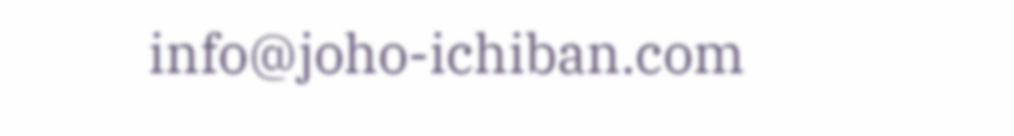info@joho-ichiban.com